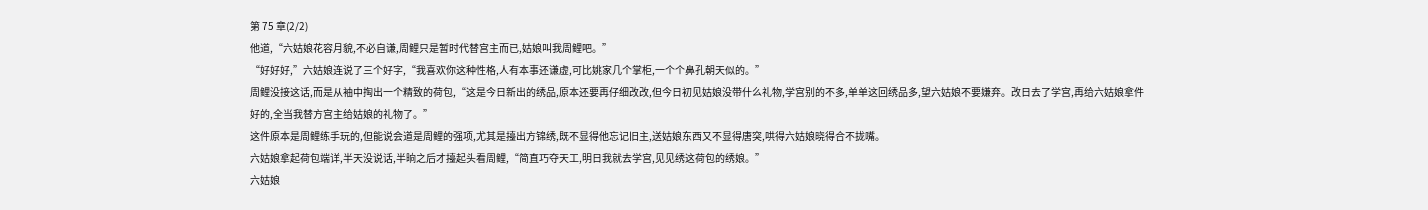第 75 章(2/2)
他道,“六姑娘花容月貌,不必自谦,周鲤只是暂时代替宫主而已,姑娘叫我周鲤吧。”
“好好好,”六姑娘连说了三个好字,“我喜欢你这种性格,人有本事还谦虚,可比姚家几个掌柜,一个个鼻孔朝天似的。”
周鲤没接这话,而是从袖中掏出一个精致的荷包,“这是今日新出的绣品,原本还要再仔细改改,但今日初见姑娘没带什么礼物,学宫别的不多,单单这回绣品多,望六姑娘不要嫌弃。改日去了学宫,再给六姑娘拿件好的,全当我替方宫主给姑娘的礼物了。”
这件原本是周鲤练手玩的,但能说会道是周鲤的强项,尤其是擡出方锦绣,既不显得他忘记旧主,送姑娘东西又不显得唐突,哄得六姑娘晓得合不拢嘴。
六姑娘拿起荷包端详,半天没说话,半晌之后才擡起头看周鲤,“简直巧夺天工,明日我就去学宫,见见绣这荷包的绣娘。”
六姑娘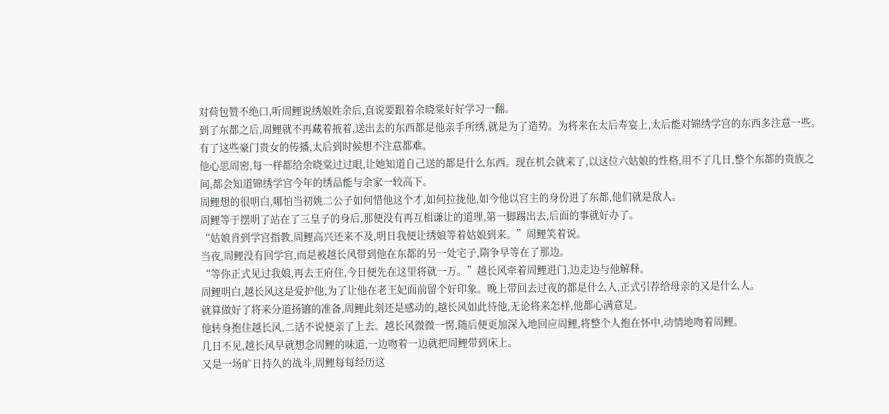对荷包赞不绝口,听周鲤说绣娘姓余后,直说要跟着余晓棠好好学习一翻。
到了东都之后,周鲤就不再藏着掖着,送出去的东西都是他亲手所绣,就是为了造势。为将来在太后寿宴上,太后能对锦绣学宫的东西多注意一些。
有了这些豪门贵女的传播,太后到时候想不注意都难。
他心思周密,每一样都给余晓棠过过眼,让她知道自己送的都是什么东西。现在机会就来了,以这位六姑娘的性格,用不了几日,整个东都的贵族之间,都会知道锦绣学宫今年的绣品能与余家一较高下。
周鲤想的很明白,哪怕当初姚二公子如何惜他这个才,如何拉拢他,如今他以宫主的身份进了东都,他们就是敌人。
周鲤等于摆明了站在了三皇子的身后,那便没有再互相谦让的道理,第一脚踢出去,后面的事就好办了。
“姑娘肯到学宫指教,周鲤高兴还来不及,明日我便让绣娘等着姑娘到来。”周鲤笑着说。
当夜,周鲤没有回学宫,而是被越长风带到他在东都的另一处宅子,隋争早等在了那边。
“等你正式见过我娘,再去王府住,今日便先在这里将就一万。”越长风牵着周鲤进门,边走边与他解释。
周鲤明白,越长风这是爱护他,为了让他在老王妃面前留个好印象。晚上带回去过夜的都是什么人,正式引荐给母亲的又是什么人。
就算做好了将来分道扬镳的准备,周鲤此刻还是感动的,越长风如此待他,无论将来怎样,他都心满意足。
他转身抱住越长风,二话不说便亲了上去。越长风微微一愣,随后便更加深入地回应周鲤,将整个人抱在怀中,动情地吻着周鲤。
几日不见,越长风早就想念周鲤的味道,一边吻着一边就把周鲤带到床上。
又是一场旷日持久的战斗,周鲤每每经历这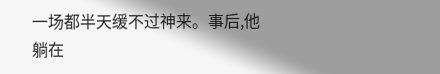一场都半天缓不过神来。事后,他躺在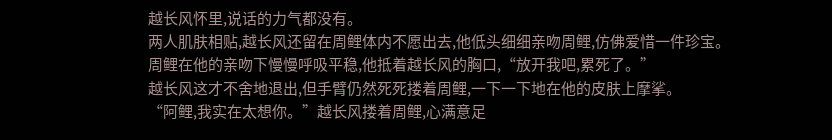越长风怀里,说话的力气都没有。
两人肌肤相贴,越长风还留在周鲤体内不愿出去,他低头细细亲吻周鲤,仿佛爱惜一件珍宝。
周鲤在他的亲吻下慢慢呼吸平稳,他抵着越长风的胸口,“放开我吧,累死了。”
越长风这才不舍地退出,但手臂仍然死死搂着周鲤,一下一下地在他的皮肤上摩挲。
“阿鲤,我实在太想你。”越长风搂着周鲤,心满意足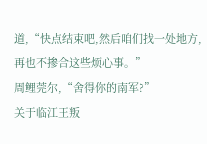道,“快点结束吧,然后咱们找一处地方,再也不掺合这些烦心事。”
周鲤莞尔,“舍得你的南军?”
关于临江王叛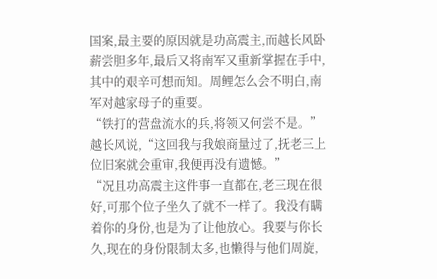国案,最主要的原因就是功高震主,而越长风卧薪尝胆多年,最后又将南军又重新掌握在手中,其中的艰辛可想而知。周鲤怎么会不明白,南军对越家母子的重要。
“铁打的营盘流水的兵,将领又何尝不是。”越长风说,“这回我与我娘商量过了,抚老三上位旧案就会重审,我便再没有遗憾。”
“况且功高震主这件事一直都在,老三现在很好,可那个位子坐久了就不一样了。我没有瞒着你的身份,也是为了让他放心。我要与你长久,现在的身份限制太多,也懒得与他们周旋,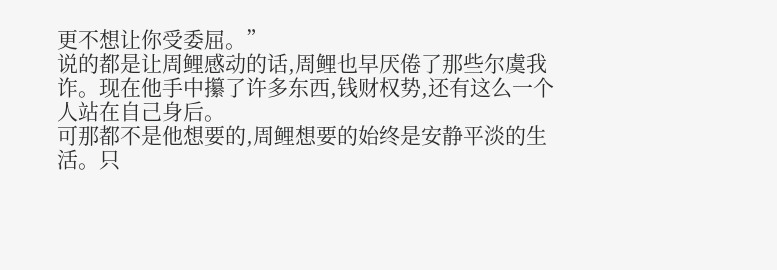更不想让你受委屈。”
说的都是让周鲤感动的话,周鲤也早厌倦了那些尔虞我诈。现在他手中攥了许多东西,钱财权势,还有这么一个人站在自己身后。
可那都不是他想要的,周鲤想要的始终是安静平淡的生活。只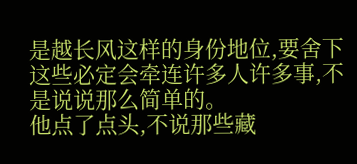是越长风这样的身份地位,要舍下这些必定会牵连许多人许多事,不是说说那么简单的。
他点了点头,不说那些藏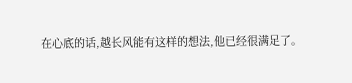在心底的话,越长风能有这样的想法,他已经很满足了。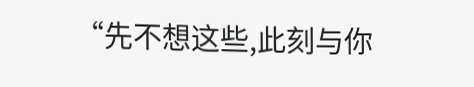“先不想这些,此刻与你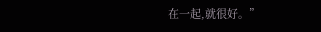在一起,就很好。”